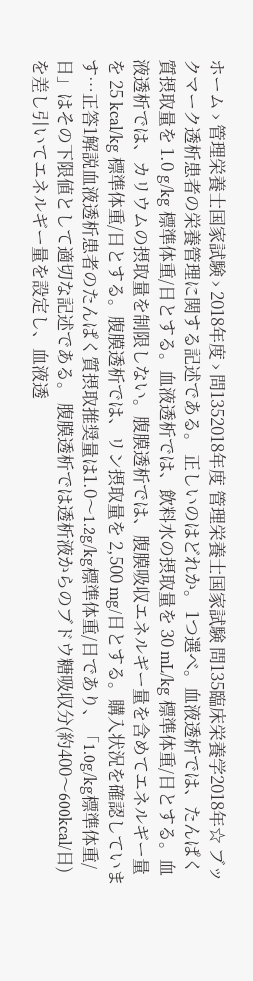ホーム › 管理栄養士国家試験 › 2018年度 › 問1352018年度 管理栄養士国家試験 問135臨床栄養学2018年☆ ブックマーク透析患者の栄養管理に関する記述である。 正しいのはどれか。 1つ選べ。血液透析では、たんぱく質摂取量を 1.0 g/kg 標準体重/日とする。血液透析では、飲料水の摂取量を 30 mL/kg 標準体重/日とする。血液透析では、カリウムの摂取量を制限しない。腹膜透析では、腹膜吸収エネルギー量を含めてエネルギー量を 25 kcal/kg 標準体重/日とする。腹膜透析では、リン摂取量を 2,500 mg/日とする。購入状況を確認しています…正答1解説血液透析患者のたんぱく質摂取推奨量は1.0〜1.2g/kg標準体重/日であり、「1.0g/kg標準体重/日」はその下限値として適切な記述である。 腹膜透析では透析液からのブドウ糖吸収分(約400〜600kcal/日)を差し引いてエネルギー量を設定し、血液透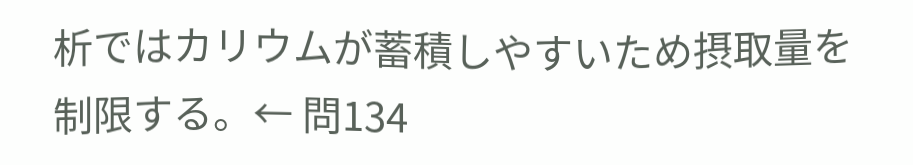析ではカリウムが蓄積しやすいため摂取量を制限する。← 問134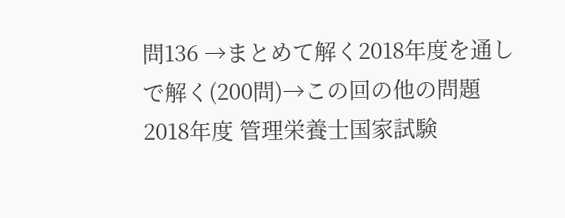問136 →まとめて解く2018年度を通しで解く(200問)→この回の他の問題2018年度 管理栄養士国家試験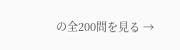の全200問を見る →